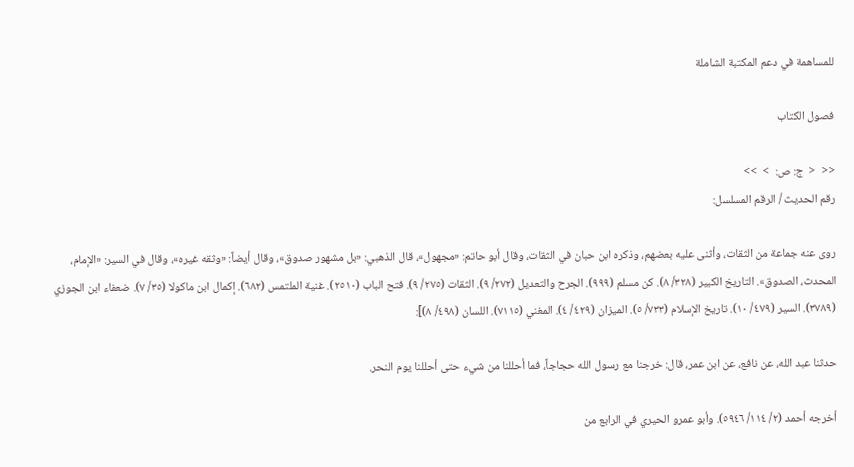للمساهمة في دعم المكتبة الشاملة

فصول الكتاب

<<  <  ج: ص:  >  >>
رقم الحديث / الرقم المسلسل:

روى عنه جماعة من الثقات، وأثنى عليه بعضهم، وذكره ابن حبان في الثقات، وقال أبو حاتم: «مجهول»، قال الذهبي: «بل مشهور صدوق»، وقال أيضاً: «وثقه غيره»، وقال في السير: «الإمام، المحدث، الصدوق». التاريخ الكبير (٣٢٨/ ٨). كن مسلم (٩٩٩). الجرح والتعديل (٢٧٢/ ٩). الثقات (٢٧٥/ ٩). فتح الباب (٢٥١٠). غنية الملتمس (٦٨٢). إكمال ابن ماكولا (٣٥/ ٧). ضعفاء ابن الجوزي (٣٧٨٩). السير (٤٧٩/ ١٠). تاريخ الإسلام (٧٣٣/ ٥). الميزان (٤٢٩/ ٤). المغني (٧١١٥). اللسان (٤٩٨/ ٨)]:

حدثنا عبد الله، عن نافع، عن ابن عمر، قال: خرجنا مع رسول الله حجاجاً، فما أحللنا من شيء حتى أحللنا يوم النحر.

أخرجه أحمد (٢/ ١١٤/ ٥٩٤٦). وأبو عمرو الحيري في الرابع من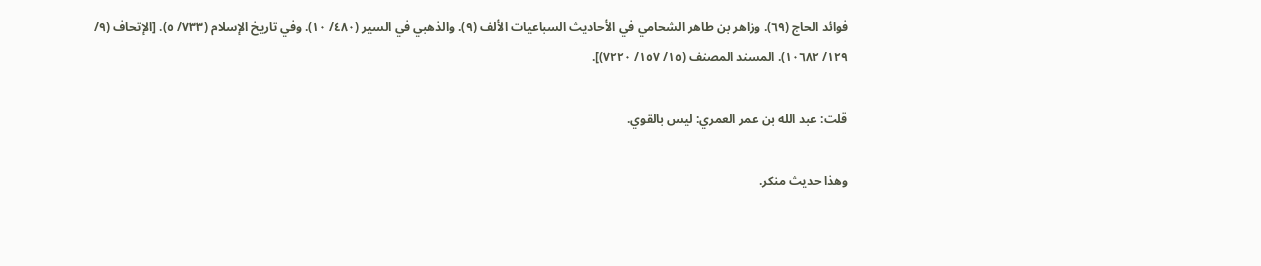فوائد الحاج (٦٩). وزاهر بن طاهر الشحامي في الأحاديث السباعيات الألف (٩). والذهبي في السير (٤٨٠/ ١٠). وفي تاريخ الإسلام (٧٣٣/ ٥). [الإتحاف (٩/ ١٢٩/ ١٠٦٨٢). المسند المصنف (١٥/ ١٥٧/ ٧٢٢٠)].

قلت: عبد الله بن عمر العمري: ليس بالقوي.

وهذا حديث منكر.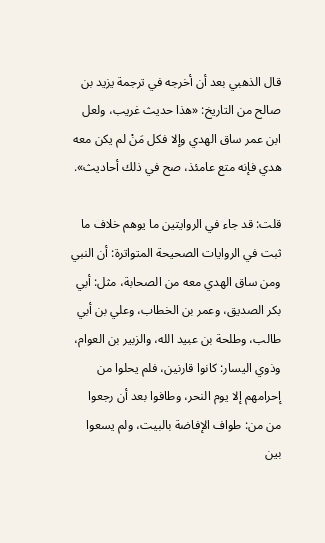قال الذهبي بعد أن أخرجه في ترجمة يزيد بن صالح من التاريخ: «هذا حديث غريب، ولعل ابن عمر ساق الهدي وإلا فكل مَنْ لم يكن معه هدي فإنه متع عامئذ، صح في ذلك أحاديث».

قلت: قد جاء في الروايتين ما يوهم خلاف ما ثبت في الروايات الصحيحة المتواترة: أن النبي ومن ساق الهدي معه من الصحابة، مثل: أبي بكر الصديق، وعمر بن الخطاب، وعلي بن أبي طالب، وطلحة بن عبيد الله، والزبير بن العوام، وذوي اليسار: كانوا قارنين، فلم يحلوا من إحرامهم إلا يوم النحر، وطافوا بعد أن رجعوا من من: طواف الإفاضة بالبيت، ولم يسعوا بين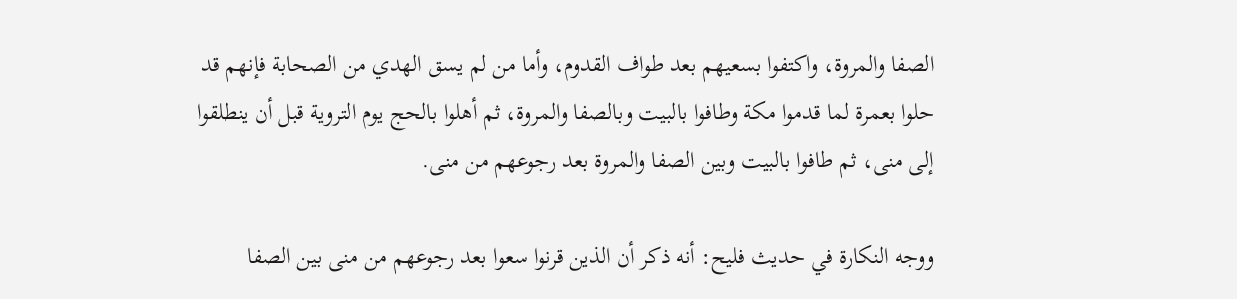الصفا والمروة، واكتفوا بسعيهم بعد طواف القدوم، وأما من لم يسق الهدي من الصحابة فإنهم قد حلوا بعمرة لما قدموا مكة وطافوا بالبيت وبالصفا والمروة، ثم أهلوا بالحج يوم التروية قبل أن ينطلقوا إلى منى، ثم طافوا بالبيت وبين الصفا والمروة بعد رجوعهم من منى.

ووجه النكارة في حديث فليح: أنه ذكر أن الذين قرنوا سعوا بعد رجوعهم من منى بين الصفا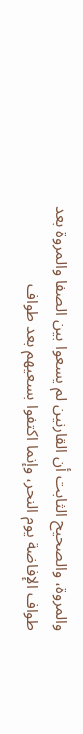والمروة، والصحيح الثابت أن القارنين لم يسعوا بين الصفا والمروة بعد طواف الإفاضة يوم النحر، وإنما اكتفوا بسعيهم بعد طواف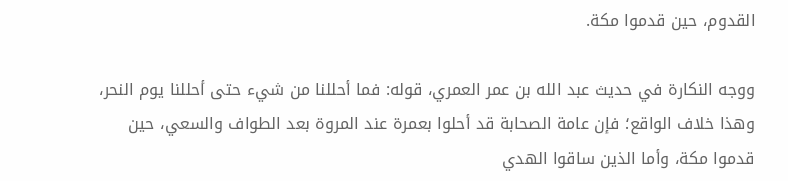القدوم، حين قدموا مكة.

ووجه النكارة في حديث عبد الله بن عمر العمري، قوله: فما أحللنا من شيء حتى أحللنا يوم النحر، وهذا خلاف الواقع؛ فإن عامة الصحابة قد أحلوا بعمرة عند المروة بعد الطواف والسعي، حين قدموا مكة، وأما الذين ساقوا الهدي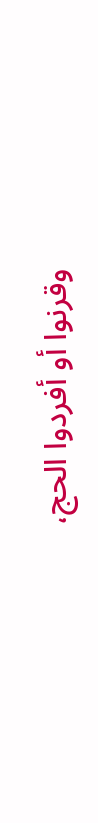وقرنوا أو أفردوا الحج،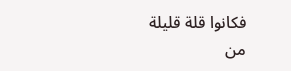فكانوا قلة قليلة من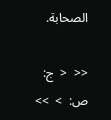الصحابة.

<<  <  ج: ص:  >  >>